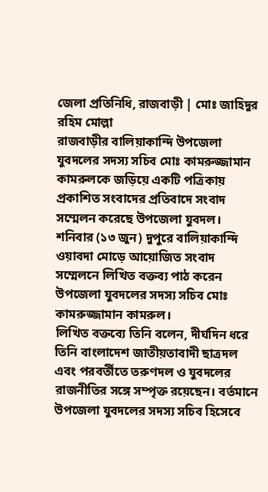জেলা প্রতিনিধি, রাজবাড়ী | মোঃ জাহিদুর রহিম মোল্লা
রাজবাড়ীর বালিয়াকান্দি উপজেলা যুবদলের সদস্য সচিব মোঃ কামরুজ্জামান কামরুলকে জড়িয়ে একটি পত্রিকায় প্রকাশিত সংবাদের প্রতিবাদে সংবাদ সম্মেলন করেছে উপজেলা যুবদল।
শনিবার (১৩ জুন) দুপুরে বালিয়াকান্দি ওয়াবদা মোড়ে আয়োজিত সংবাদ সম্মেলনে লিখিত বক্তব্য পাঠ করেন উপজেলা যুবদলের সদস্য সচিব মোঃ কামরুজ্জামান কামরুল।
লিখিত বক্তব্যে তিনি বলেন, দীর্ঘদিন ধরে তিনি বাংলাদেশ জাতীয়তাবাদী ছাত্রদল এবং পরবর্তীতে তরুণদল ও যুবদলের রাজনীতির সঙ্গে সম্পৃক্ত রয়েছেন। বর্তমানে উপজেলা যুবদলের সদস্য সচিব হিসেবে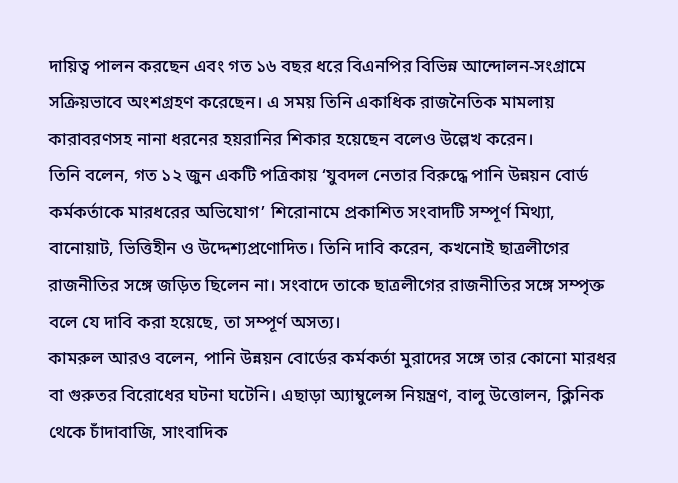দায়িত্ব পালন করছেন এবং গত ১৬ বছর ধরে বিএনপির বিভিন্ন আন্দোলন-সংগ্রামে সক্রিয়ভাবে অংশগ্রহণ করেছেন। এ সময় তিনি একাধিক রাজনৈতিক মামলায় কারাবরণসহ নানা ধরনের হয়রানির শিকার হয়েছেন বলেও উল্লেখ করেন।
তিনি বলেন, গত ১২ জুন একটি পত্রিকায় ‘যুবদল নেতার বিরুদ্ধে পানি উন্নয়ন বোর্ড কর্মকর্তাকে মারধরের অভিযোগ’ শিরোনামে প্রকাশিত সংবাদটি সম্পূর্ণ মিথ্যা, বানোয়াট, ভিত্তিহীন ও উদ্দেশ্যপ্রণোদিত। তিনি দাবি করেন, কখনোই ছাত্রলীগের রাজনীতির সঙ্গে জড়িত ছিলেন না। সংবাদে তাকে ছাত্রলীগের রাজনীতির সঙ্গে সম্পৃক্ত বলে যে দাবি করা হয়েছে, তা সম্পূর্ণ অসত্য।
কামরুল আরও বলেন, পানি উন্নয়ন বোর্ডের কর্মকর্তা মুরাদের সঙ্গে তার কোনো মারধর বা গুরুতর বিরোধের ঘটনা ঘটেনি। এছাড়া অ্যাম্বুলেন্স নিয়ন্ত্রণ, বালু উত্তোলন, ক্লিনিক থেকে চাঁদাবাজি, সাংবাদিক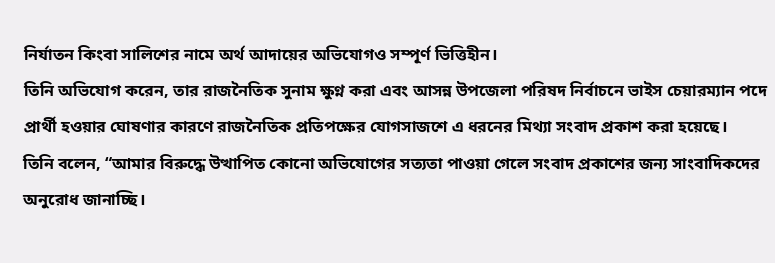নির্যাতন কিংবা সালিশের নামে অর্থ আদায়ের অভিযোগও সম্পূর্ণ ভিত্তিহীন।
তিনি অভিযোগ করেন, তার রাজনৈতিক সুনাম ক্ষুণ্ন করা এবং আসন্ন উপজেলা পরিষদ নির্বাচনে ভাইস চেয়ারম্যান পদে প্রার্থী হওয়ার ঘোষণার কারণে রাজনৈতিক প্রতিপক্ষের যোগসাজশে এ ধরনের মিথ্যা সংবাদ প্রকাশ করা হয়েছে।
তিনি বলেন, “আমার বিরুদ্ধে উত্থাপিত কোনো অভিযোগের সত্যতা পাওয়া গেলে সংবাদ প্রকাশের জন্য সাংবাদিকদের অনুরোধ জানাচ্ছি।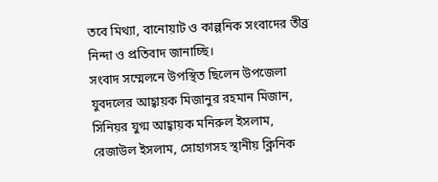তবে মিথ্যা, বানোয়াট ও কাল্পনিক সংবাদের তীব্র নিন্দা ও প্রতিবাদ জানাচ্ছি।
সংবাদ সম্মেলনে উপস্থিত ছিলেন উপজেলা যুবদলের আহ্বায়ক মিজানুর রহমান মিজান, সিনিয়র যুগ্ম আহ্বায়ক মনিরুল ইসলাম, রেজাউল ইসলাম, সোহাগসহ স্থানীয় ক্লিনিক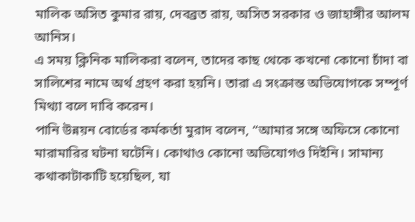মালিক অসিত কুমার রায়, দেবব্রত রায়, অসিত সরকার ও জাহাঙ্গীর আলম আনিস।
এ সময় ক্লিনিক মালিকরা বলেন, তাদের কাছ থেকে কখনো কোনো চাঁদা বা সালিশের নামে অর্থ গ্রহণ করা হয়নি। তারা এ সংক্রান্ত অভিযোগকে সম্পূর্ণ মিথ্যা বলে দাবি করেন।
পানি উন্নয়ন বোর্ডের কর্মকর্তা মুরাদ বলেন, “আমার সঙ্গে অফিসে কোনো মারামারির ঘটনা ঘটেনি। কোথাও কোনো অভিযোগও দিইনি। সামান্য কথাকাটাকাটি হয়েছিল, যা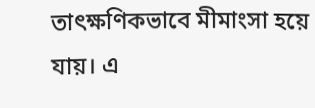তাৎক্ষণিকভাবে মীমাংসা হয়ে যায়। এ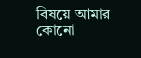বিষয়ে আমার কোনো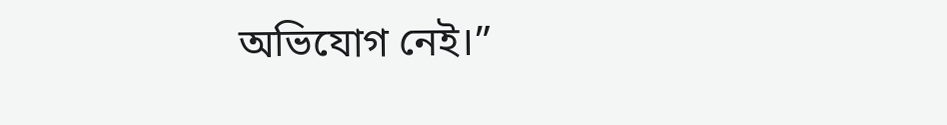অভিযোগ নেই।”